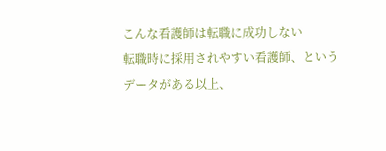こんな看護師は転職に成功しない
転職時に採用されやすい看護師、というデータがある以上、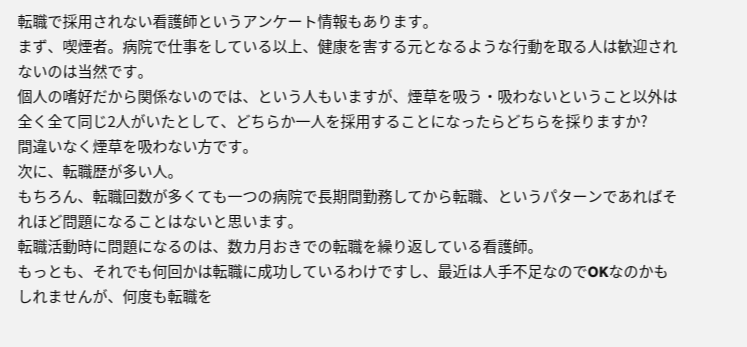転職で採用されない看護師というアンケート情報もあります。
まず、喫煙者。病院で仕事をしている以上、健康を害する元となるような行動を取る人は歓迎されないのは当然です。
個人の嗜好だから関係ないのでは、という人もいますが、煙草を吸う・吸わないということ以外は全く全て同じ2人がいたとして、どちらか一人を採用することになったらどちらを採りますか?
間違いなく煙草を吸わない方です。
次に、転職歴が多い人。
もちろん、転職回数が多くても一つの病院で長期間勤務してから転職、というパターンであればそれほど問題になることはないと思います。
転職活動時に問題になるのは、数カ月おきでの転職を繰り返している看護師。
もっとも、それでも何回かは転職に成功しているわけですし、最近は人手不足なのでOKなのかもしれませんが、何度も転職を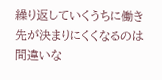繰り返していくうちに働き先が決まりにくくなるのは間違いな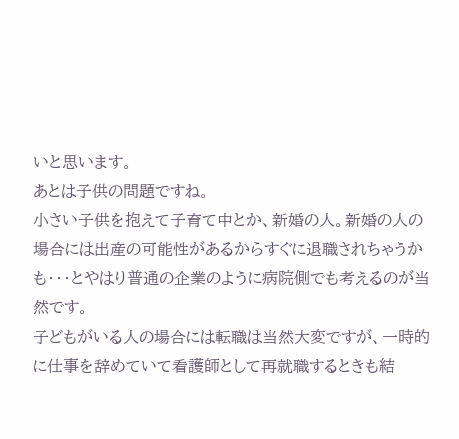いと思います。
あとは子供の問題ですね。
小さい子供を抱えて子育て中とか、新婚の人。新婚の人の場合には出産の可能性があるからすぐに退職されちゃうかも・・・とやはり普通の企業のように病院側でも考えるのが当然です。
子どもがいる人の場合には転職は当然大変ですが、一時的に仕事を辞めていて看護師として再就職するときも結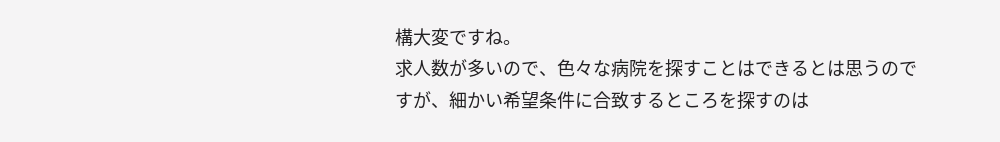構大変ですね。
求人数が多いので、色々な病院を探すことはできるとは思うのですが、細かい希望条件に合致するところを探すのは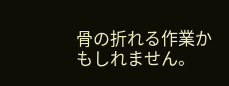骨の折れる作業かもしれません。